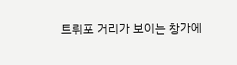트뤼포 거리가 보이는 창가에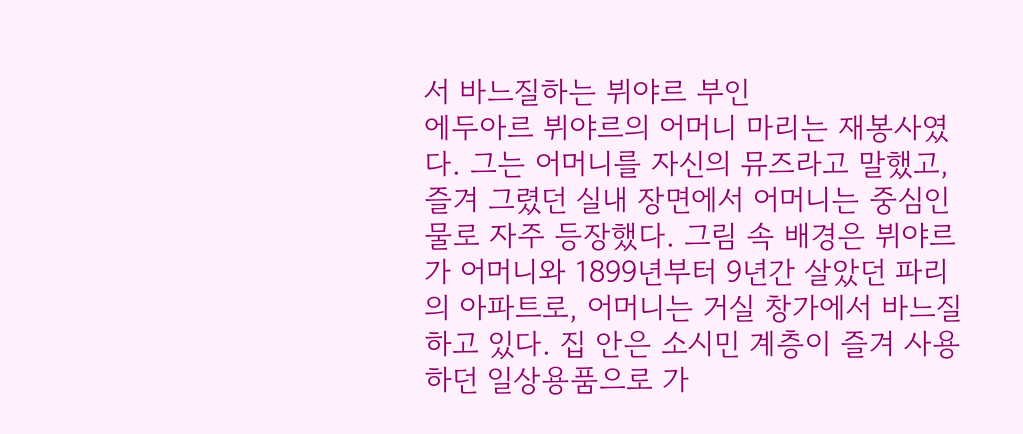서 바느질하는 뷔야르 부인
에두아르 뷔야르의 어머니 마리는 재봉사였다. 그는 어머니를 자신의 뮤즈라고 말했고, 즐겨 그렸던 실내 장면에서 어머니는 중심인물로 자주 등장했다. 그림 속 배경은 뷔야르가 어머니와 1899년부터 9년간 살았던 파리의 아파트로, 어머니는 거실 창가에서 바느질하고 있다. 집 안은 소시민 계층이 즐겨 사용하던 일상용품으로 가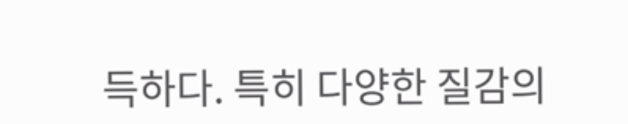득하다. 특히 다양한 질감의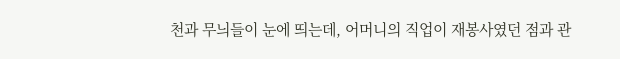천과 무늬들이 눈에 띄는데, 어머니의 직업이 재봉사였던 점과 관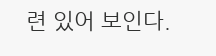련 있어 보인다.